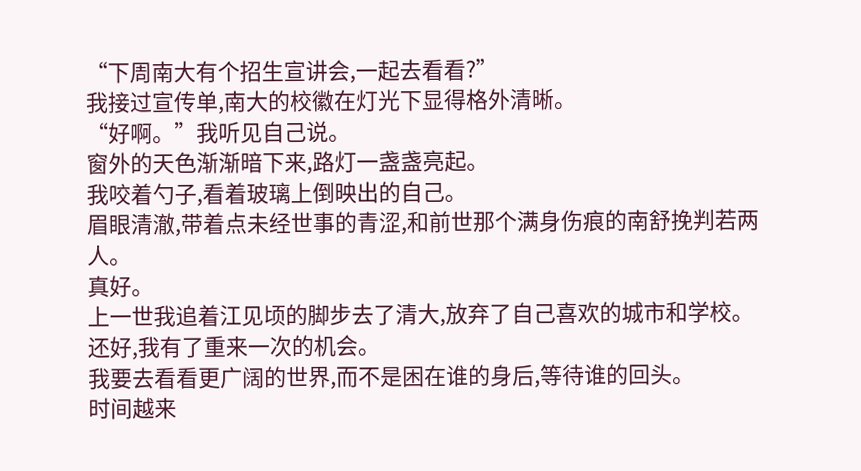“下周南大有个招生宣讲会,一起去看看?”
我接过宣传单,南大的校徽在灯光下显得格外清晰。
“好啊。”我听见自己说。
窗外的天色渐渐暗下来,路灯一盏盏亮起。
我咬着勺子,看着玻璃上倒映出的自己。
眉眼清澈,带着点未经世事的青涩,和前世那个满身伤痕的南舒挽判若两人。
真好。
上一世我追着江见顷的脚步去了清大,放弃了自己喜欢的城市和学校。
还好,我有了重来一次的机会。
我要去看看更广阔的世界,而不是困在谁的身后,等待谁的回头。
时间越来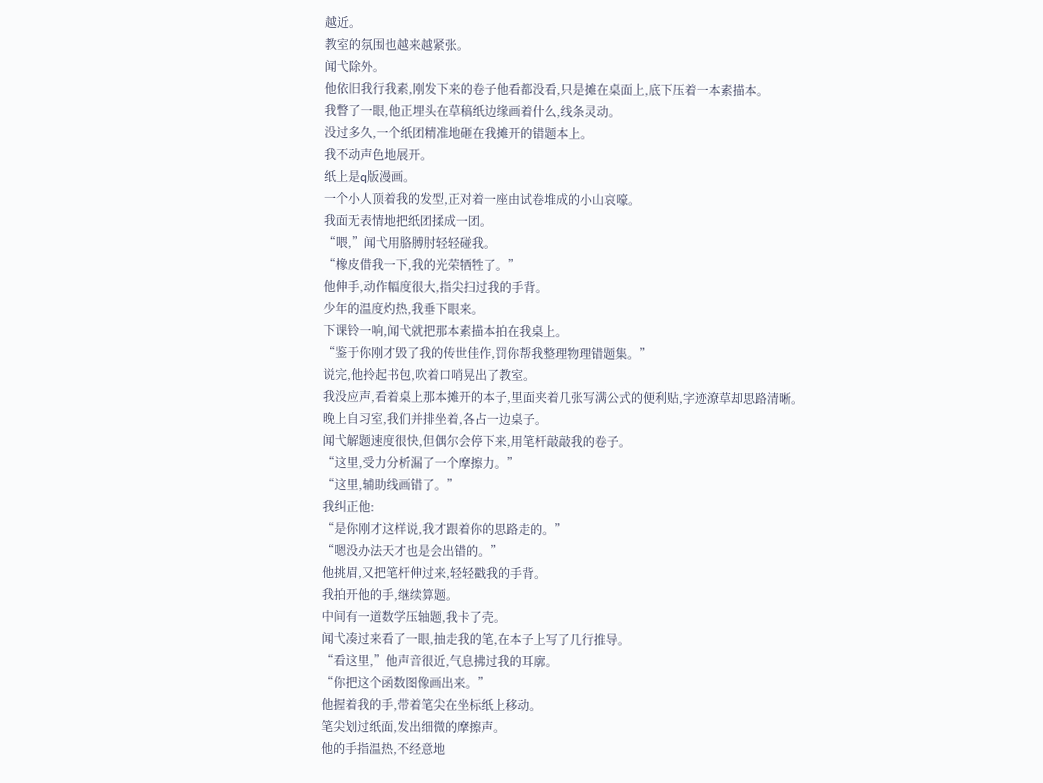越近。
教室的氛围也越来越紧张。
闻弋除外。
他依旧我行我素,刚发下来的卷子他看都没看,只是摊在桌面上,底下压着一本素描本。
我瞥了一眼,他正埋头在草稿纸边缘画着什么,线条灵动。
没过多久,一个纸团精准地砸在我摊开的错题本上。
我不动声色地展开。
纸上是q版漫画。
一个小人顶着我的发型,正对着一座由试卷堆成的小山哀嚎。
我面无表情地把纸团揉成一团。
“喂,”闻弋用胳膊肘轻轻碰我。
“橡皮借我一下,我的光荣牺牲了。”
他伸手,动作幅度很大,指尖扫过我的手背。
少年的温度灼热,我垂下眼来。
下课铃一响,闻弋就把那本素描本拍在我桌上。
“鉴于你刚才毁了我的传世佳作,罚你帮我整理物理错题集。”
说完,他拎起书包,吹着口哨晃出了教室。
我没应声,看着桌上那本摊开的本子,里面夹着几张写满公式的便利贴,字迹潦草却思路清晰。
晚上自习室,我们并排坐着,各占一边桌子。
闻弋解题速度很快,但偶尔会停下来,用笔杆敲敲我的卷子。
“这里,受力分析漏了一个摩擦力。”
“这里,辅助线画错了。”
我纠正他:
“是你刚才这样说,我才跟着你的思路走的。”
“嗯没办法天才也是会出错的。”
他挑眉,又把笔杆伸过来,轻轻戳我的手背。
我拍开他的手,继续算题。
中间有一道数学压轴题,我卡了壳。
闻弋凑过来看了一眼,抽走我的笔,在本子上写了几行推导。
“看这里,”他声音很近,气息拂过我的耳廓。
“你把这个函数图像画出来。”
他握着我的手,带着笔尖在坐标纸上移动。
笔尖划过纸面,发出细微的摩擦声。
他的手指温热,不经意地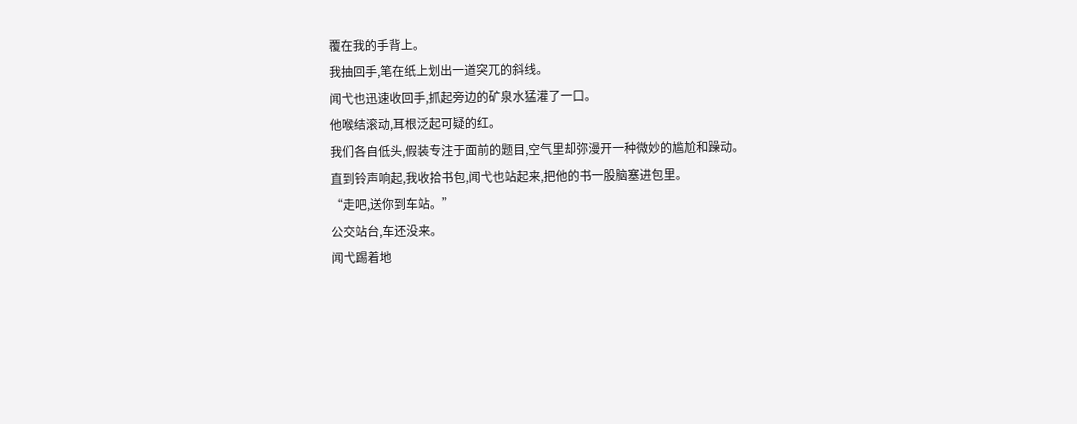覆在我的手背上。
我抽回手,笔在纸上划出一道突兀的斜线。
闻弋也迅速收回手,抓起旁边的矿泉水猛灌了一口。
他喉结滚动,耳根泛起可疑的红。
我们各自低头,假装专注于面前的题目,空气里却弥漫开一种微妙的尴尬和躁动。
直到铃声响起,我收拾书包,闻弋也站起来,把他的书一股脑塞进包里。
“走吧,送你到车站。”
公交站台,车还没来。
闻弋踢着地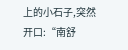上的小石子,突然开口:“南舒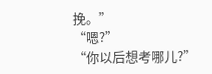挽。”
“嗯?”
“你以后想考哪儿?”